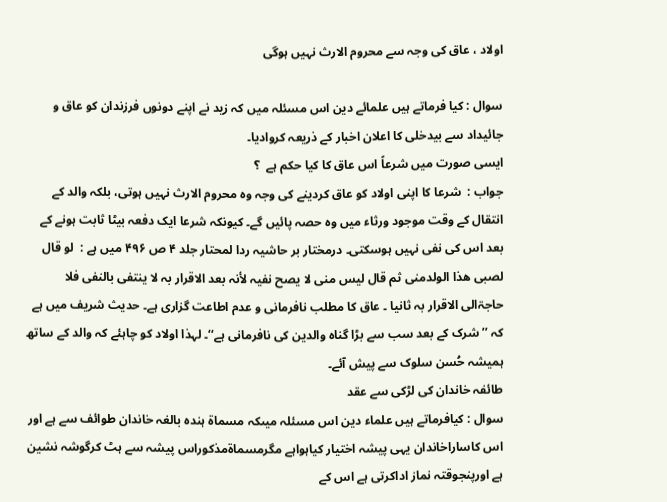اولاد ، عاق کی وجہ سے محروم الارث نہیں ہوگی

سوال : کیا فرماتے ہیں علمائے دین اس مسئلہ میں کہ زید نے اپنے دونوں فرزندان کو عاق و جائیداد سے بیدخلی کا اعلان اخبار کے ذریعہ کروادیا۔
ایسی صورت میں شرعاً اس عاق کا کیا حکم ہے  ؟
جواب :  شرعا کا اپنی اولاد کو عاق کردینے کی وجہ وہ محروم الارث نہیں ہوتی، بلکہ والد کے انتقال کے وقت موجود ورثاء میں وہ حصہ پائیں گے۔ کیونکہ شرعا ایک دفعہ بیٹا ثابت ہونے کے بعد اس کی نفی نہیں ہوسکتی۔ درمختار بر حاشیہ ردا لمحتار جلد ۴ ص ۴۹۶ میں ہے :  لو قال لصبی ھذا الولدمنی ثم قال لیس منی لا یصح نفیہ لأنہ بعد الاقرار بہ لا ینتفی بالنفی فلا حاجۃالی الاقرار بہ ثانیا ۔ عاق کا مطلب نافرمانی و عدم اطاعت گزاری ہے۔ حدیث شریف میں ہے کہ ’’شرک کے بعد سب سے بڑا گناہ والدین کی نافرمانی ہے‘‘۔ لہذا اولاد کو چاہئے کہ والد کے ساتھ ہمیشہ حُسن سلوک سے پیش آئے۔
طائفہ خاندان کی لڑکی سے عقد
سوال : کیافرماتے ہیں علماء دین اس مسئلہ میںکہ مسماۃ ہندہ بالغہ خاندان طوائف سے ہے اور اس کاساراخاندان یہی پیشہ اختیار کیاہواہے مگرمسماۃمذکوراس پیشہ سے ہٹ کرگوشہ نشین ہے اورپنجوقتہ نماز اداکرتی ہے اس کے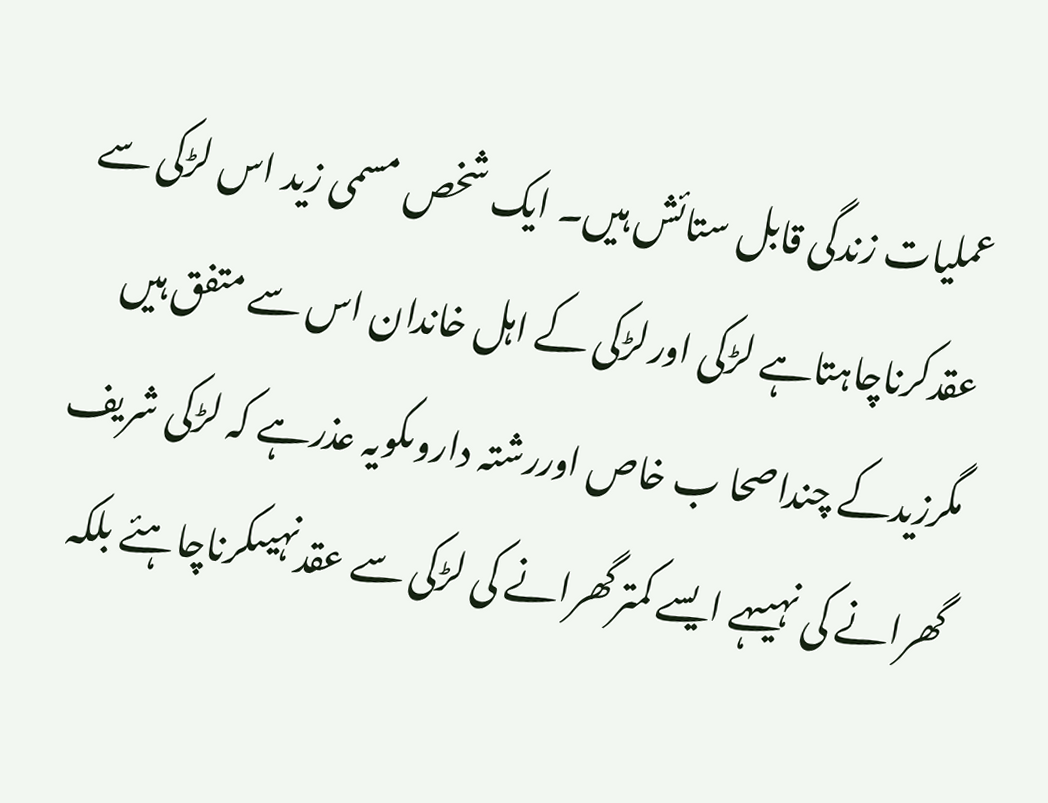عملیات زندگی قابل ستائش ہیں۔ ایک شخص مسمی زید اس لڑکی سے عقدکرناچاہتاہے لڑکی اورلڑکی کے اہل خاندان اس سے متفق ہیں مگرزیدکے چنداصحا ب خاص اوررشتہ داروںکویہ عذرہے کہ لڑکی شریف گھرانے کی نہیںہے ایسے کمترگھرانے کی لڑکی سے عقدنہیںکرناچاہئے بلکہ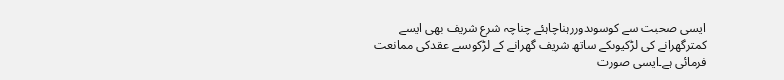ایسی صحبت سے کوسوںدوررہناچاہئے چناچہ شرع شریف بھی ایسے کمترگھرانے کی لڑکیوںکے ساتھ شریف گھرانے کے لڑکوںسے عقدکی ممانعت فرمائی ہے۔ایسی صورت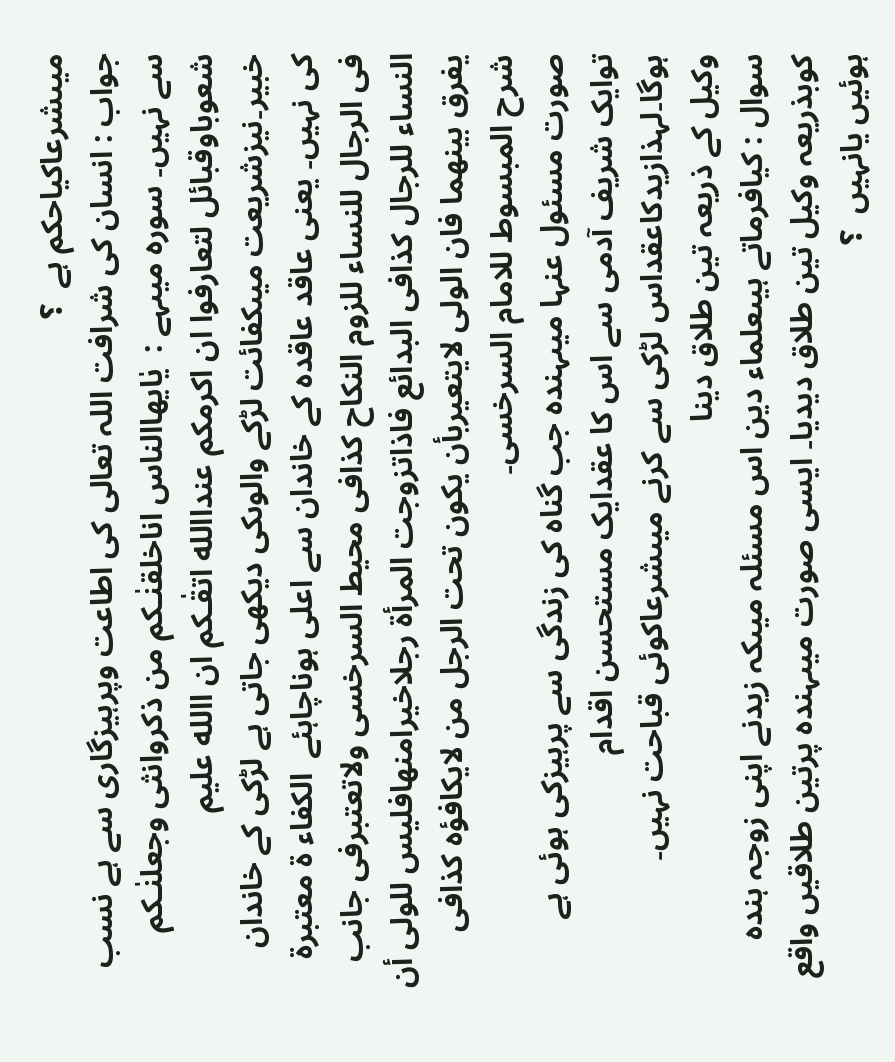میںشرعاکیاحکم ہے  ؟
جواب : انسان کی شرافت اللہ تعالی کی اطاعت وپرہیزگاری سے ہے نسب سے نہیں۔ سورہ میںہے :  یٰایھاالناس اناخلقنٰـکم من ذکروانثی وجعلنٰـکم شعوباوقبائل لتعارفوا ان اکرمکم عنداالله اتقٰـکم ان االله علیم خبیر۔نیزشریعت میںکفائت لڑکے والوںکی دیکھی جاتی ہے لڑکی کے خاندان کی نہیں۔ یعنی عاقد عاقدہ کے خاندان سے اعلی ہوناچاہئے  الکفاء ۃ معتبرۃ فی الرجال للنساء للزوم النکاح کذافی محیط السرخسی ولاتعتبرفی جانب النساء للرجال کذافی البدائع فاذاتزوجت المرأۃ رجلاخیرامنھافلیس للولی أن یفرق بینھما فان الولی لایتعیربأن یکون تحت الرجل من لایکافؤہ کذافی شرح المبسوط للامام السرخسی۔
صورت مسئول عنہا میںہندہ جب گناہ کی زندگی سے پرہیزکی ہوئی ہے توایک شریف آدمی سے اس کا عقدایک مستحسن اقدام ہوگا۔لہذازیدکاعقداس لڑکی سے کرنے میںشرعاکوئی قباحت نہیں۔
وکیل کے ذریعہ تین طلاق دینا
سوال : کیافرماتے ہیںعلماء دین اس مسئلہ میںکہ زیدنے اپنی زوجہ ہندہ کوبذریعہ وکیل تین طلاق دیدیا۔ ایسی صورت میںہندہ پرتین طلاقیں واقع ہوئیں یانہیں  ؟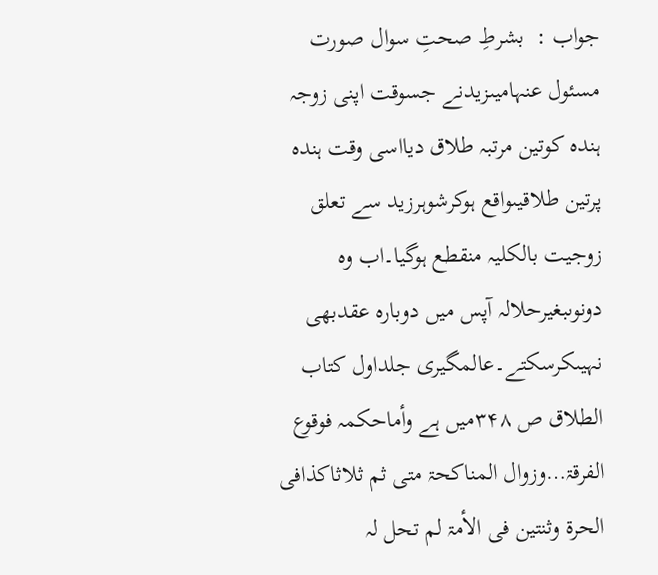جواب :  بشرطِ صحتِ سوال صورت مسئول عنہامیںزیدنے جسوقت اپنی زوجہ ہندہ کوتین مرتبہ طلاق دیااسی وقت ہندہ پرتین طلاقیںواقع ہوکرشوہرزید سے تعلق زوجیت بالکلیہ منقطع ہوگیا۔اب وہ دونوںبغیرحلالہ آپس میں دوبارہ عقدبھی نہیںکرسکتے۔عالمگیری جلداول کتاب الطلاق ص ۳۴۸میں ہے وأماحکمہ فوقوع الفرقۃ…وزوال المناکحۃ متی ثم ثلاثاکذافی الحرۃ وثنتین فی الأمۃ لم تحل لہ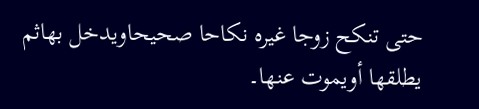حتی تنکح زوجا غیرہ نکاحا صحیحاویدخل بھاثم یطلقھا أویموت عنھا۔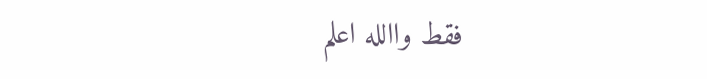فقط واالله اعلم